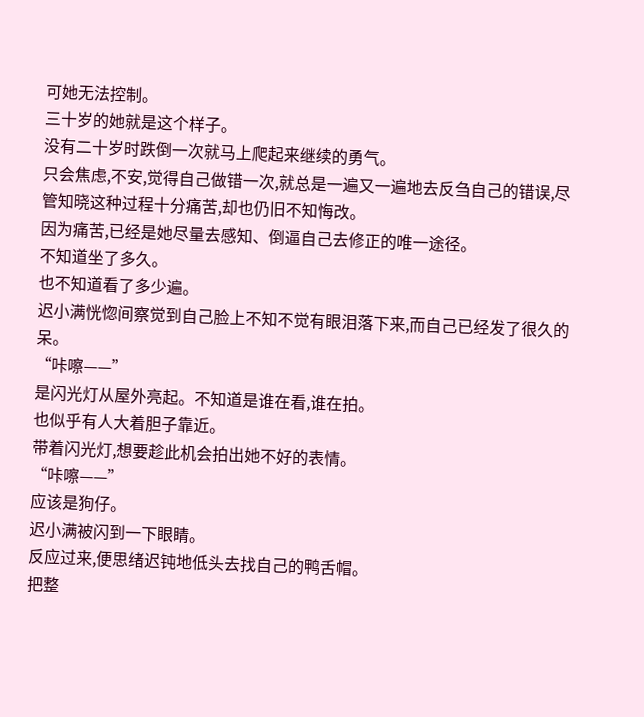可她无法控制。
三十岁的她就是这个样子。
没有二十岁时跌倒一次就马上爬起来继续的勇气。
只会焦虑,不安,觉得自己做错一次,就总是一遍又一遍地去反刍自己的错误,尽管知晓这种过程十分痛苦,却也仍旧不知悔改。
因为痛苦,已经是她尽量去感知、倒逼自己去修正的唯一途径。
不知道坐了多久。
也不知道看了多少遍。
迟小满恍惚间察觉到自己脸上不知不觉有眼泪落下来,而自己已经发了很久的呆。
“咔嚓——”
是闪光灯从屋外亮起。不知道是谁在看,谁在拍。
也似乎有人大着胆子靠近。
带着闪光灯,想要趁此机会拍出她不好的表情。
“咔嚓——”
应该是狗仔。
迟小满被闪到一下眼睛。
反应过来,便思绪迟钝地低头去找自己的鸭舌帽。
把整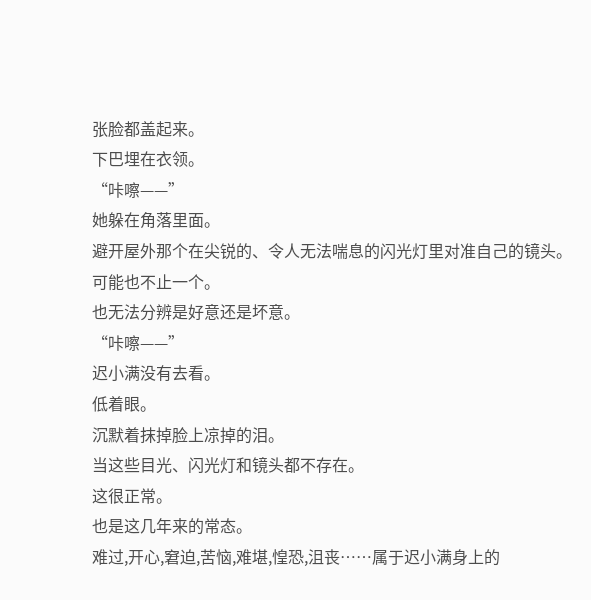张脸都盖起来。
下巴埋在衣领。
“咔嚓——”
她躲在角落里面。
避开屋外那个在尖锐的、令人无法喘息的闪光灯里对准自己的镜头。
可能也不止一个。
也无法分辨是好意还是坏意。
“咔嚓——”
迟小满没有去看。
低着眼。
沉默着抹掉脸上凉掉的泪。
当这些目光、闪光灯和镜头都不存在。
这很正常。
也是这几年来的常态。
难过,开心,窘迫,苦恼,难堪,惶恐,沮丧……属于迟小满身上的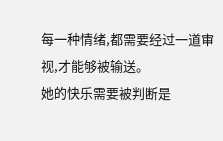每一种情绪,都需要经过一道审视,才能够被输送。
她的快乐需要被判断是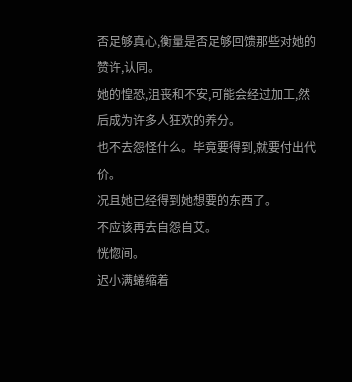否足够真心,衡量是否足够回馈那些对她的赞许,认同。
她的惶恐,沮丧和不安,可能会经过加工,然后成为许多人狂欢的养分。
也不去怨怪什么。毕竟要得到,就要付出代价。
况且她已经得到她想要的东西了。
不应该再去自怨自艾。
恍惚间。
迟小满蜷缩着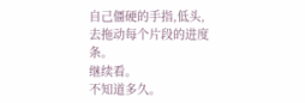自己僵硬的手指,低头,去拖动每个片段的进度条。
继续看。
不知道多久。